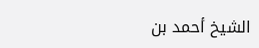الشيخ أحمد بن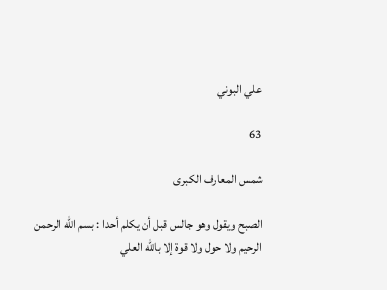علي البوني

63

شمس المعارف الكبرى

الصبح ويقول وهو جالس قبل أن يكلم أحدا : بسم اللّه الرحمن الرحيم ولا حول ولا قوة إلا باللّه العلي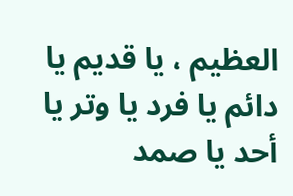العظيم ، يا قديم يا دائم يا فرد يا وتر يا أحد يا صمد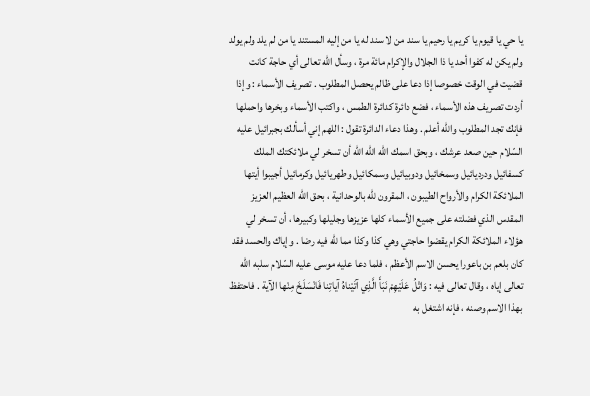يا حي يا قيوم يا كريم يا رحيم يا سند من لا سند له يا من إليه المستند يا من لم يلد ولم يولد ولم يكن له كفوا أحد يا ذا الجلال والإكرام مائة مرة ، وسأل اللّه تعالى أي حاجة كانت قضيت في الوقت خصوصا إذا دعا على ظالم يحصل المطلوب . تصريف الأسماء : وإذا أردت تصريف هذه الأسماء ، فضع دائرة كدائرة الطمس ، واكتب الأسماء وبخرها واحملها فإنك تجد المطلوب واللّه أعلم . وهذا دعاء الدائرة تقول : اللهم إني أسألك بجبرائيل عليه السّلام حين صعد عرشك ، وبحق اسمك اللّه اللّه اللّه أن تسخر لي ملائكتك الملك كسفائيل ودرديائيل وسمخائيل ودوبيائيل وسمكائيل وطهريائيل وكرمائيل أجيبوا أيتها الملائكة الكرام والأرواح الطيبون ، المقرون للّه بالوحدانية ، بحق اللّه العظيم العزيز المقدس الذي فضلته على جميع الأسماء كلها عزيزها وجليلها وكبيرها ، أن تسخر لي هؤلاء الملائكة الكرام يقضوا حاجتي وهي كذا وكذا مما للّه فيه رضا . وإياك والحسد فقد كان بلعم بن باعورا يحسن الاسم الأعظم ، فلما دعا عليه موسى عليه السّلام سلبه اللّه تعالى إياه ، وقال تعالى فيه : وَاتْلُ عَلَيْهِمْ نَبَأَ الَّذِي آتَيْناهُ آياتِنا فَانْسَلَخَ مِنْها الآية . فاحتفظ بهذا الاسم وصنه ، فإنه اشتغل به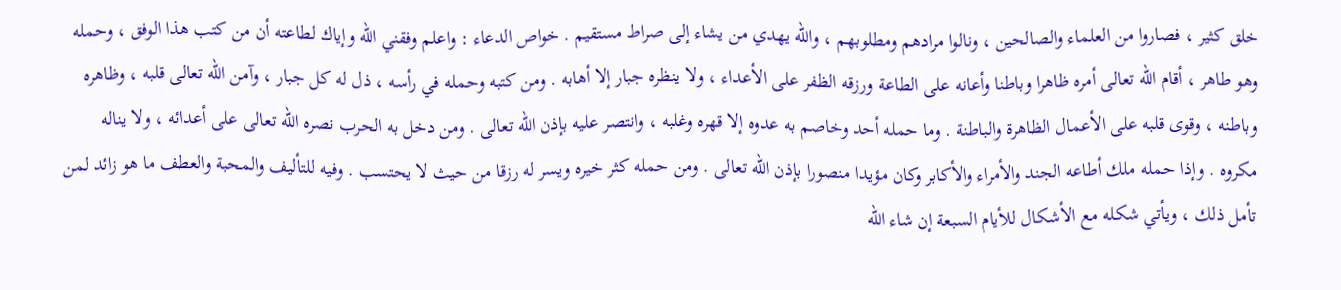خلق كثير ، فصاروا من العلماء والصالحين ، ونالوا مرادهم ومطلوبهم ، واللّه يهدي من يشاء إلى صراط مستقيم . خواص الدعاء : واعلم وفقني اللّه وإياك لطاعته أن من كتب هذا الوفق ، وحمله وهو طاهر ، أقام اللّه تعالى أمره ظاهرا وباطنا وأعانه على الطاعة ورزقه الظفر على الأعداء ، ولا ينظره جبار إلا أهابه . ومن كتبه وحمله في رأسه ، ذل له كل جبار ، وآمن اللّه تعالى قلبه ، وظاهره وباطنه ، وقوى قلبه على الأعمال الظاهرة والباطنة . وما حمله أحد وخاصم به عدوه إلا قهره وغلبه ، وانتصر عليه بإذن اللّه تعالى . ومن دخل به الحرب نصره اللّه تعالى على أعدائه ، ولا يناله مكروه . وإذا حمله ملك أطاعه الجند والأمراء والأكابر وكان مؤيدا منصورا بإذن اللّه تعالى . ومن حمله كثر خيره ويسر له رزقا من حيث لا يحتسب . وفيه للتأليف والمحبة والعطف ما هو زائد لمن تأمل ذلك ، ويأتي شكله مع الأشكال للأيام السبعة إن شاء اللّه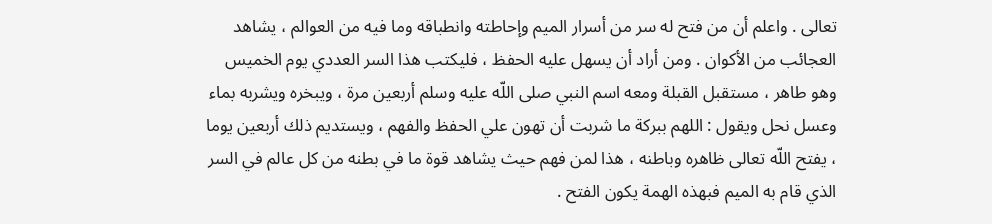تعالى . واعلم أن من فتح له سر من أسرار الميم وإحاطته وانطباقه وما فيه من العوالم ، يشاهد العجائب من الأكوان . ومن أراد أن يسهل عليه الحفظ ، فليكتب هذا السر العددي يوم الخميس وهو طاهر ، مستقبل القبلة ومعه اسم النبي صلى اللّه عليه وسلم أربعين مرة ، ويبخره ويشربه بماء وعسل نحل ويقول : اللهم ببركة ما شربت أن تهون علي الحفظ والفهم ، ويستديم ذلك أربعين يوما ، يفتح اللّه تعالى ظاهره وباطنه ، هذا لمن فهم حيث يشاهد قوة ما في بطنه من كل عالم في السر الذي قام به الميم فبهذه الهمة يكون الفتح .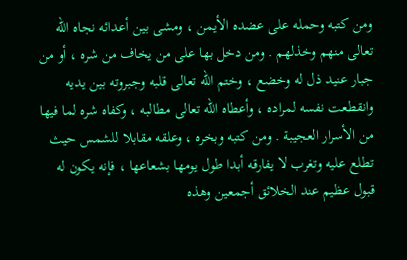ومن كتبه وحمله على عضده الأيمن ، ومشى بين أعدائه نجاه اللّه تعالى منهم وخذلهم . ومن دخل بها على من يخاف من شره ، أو من جبار عنيد ذل له وخضع ، وختم اللّه تعالى قلبه وجبروته بين يديه وانقطعت نفسه لمراده ، وأعطاه اللّه تعالى مطالبه ، وكفاه شره لما فيها من الأسرار العجيبة . ومن كتبه وبخره ، وعلقه مقابلا للشمس حيث تطلع عليه وتغرب لا يفارقه أبدا طول يومها بشعاعها ، فإنه يكون له قبول عظيم عند الخلائق أجمعين وهذه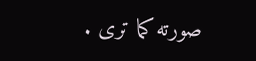صورته كما ترى .